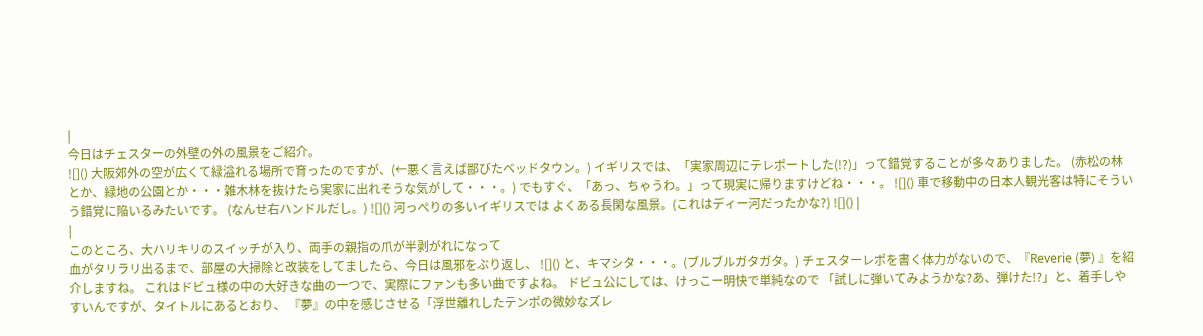|
今日はチェスターの外壁の外の風景をご紹介。
![]() 大阪郊外の空が広くて緑溢れる場所で育ったのですが、(←悪く言えば鄙びたベッドタウン。) イギリスでは、「実家周辺にテレポートした(!?)」って錯覚することが多々ありました。 (赤松の林とか、緑地の公園とか・・・雑木林を抜けたら実家に出れそうな気がして・・・。) でもすぐ、「あっ、ちゃうわ。」って現実に帰りますけどね・・・。 ![]() 車で移動中の日本人観光客は特にそういう錯覚に陥いるみたいです。 (なんせ右ハンドルだし。) ![]() 河っぺりの多いイギリスでは よくある長閑な風景。(これはディー河だったかな?) ![]() |
|
このところ、大ハリキリのスイッチが入り、両手の親指の爪が半剥がれになって
血がタリラリ出るまで、部屋の大掃除と改装をしてましたら、今日は風邪をぶり返し、 ![]() と、キマシタ・・・。(ブルブルガタガタ。) チェスターレポを書く体力がないので、『Reverie (夢) 』を紹介しますね。 これはドビュ様の中の大好きな曲の一つで、実際にファンも多い曲ですよね。 ドビュ公にしては、けっこー明快で単純なので 「試しに弾いてみようかな?あ、弾けた!?」と、着手しやすいんですが、タイトルにあるとおり、 『夢』の中を感じさせる「浮世離れしたテンポの微妙なズレ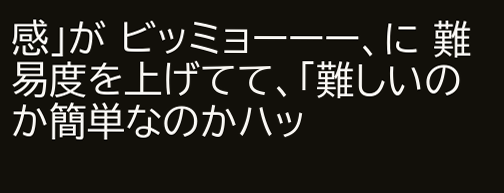感」が ビッミョーーー、に 難易度を上げてて、「難しいのか簡単なのかハッ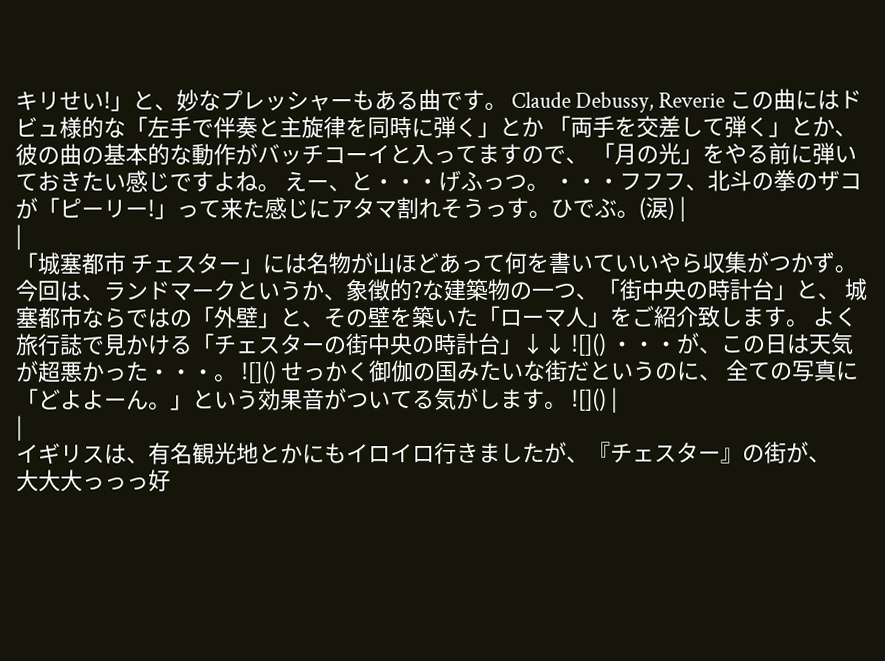キリせい!」と、妙なプレッシャーもある曲です。 Claude Debussy, Reverie この曲にはドビュ様的な「左手で伴奏と主旋律を同時に弾く」とか 「両手を交差して弾く」とか、彼の曲の基本的な動作がバッチコーイと入ってますので、 「月の光」をやる前に弾いておきたい感じですよね。 えー、と・・・げふっつ。 ・・・フフフ、北斗の拳のザコが「ピーリー!」って来た感じにアタマ割れそうっす。ひでぶ。(涙) |
|
「城塞都市 チェスター」には名物が山ほどあって何を書いていいやら収集がつかず。
今回は、ランドマークというか、象徴的?な建築物の一つ、「街中央の時計台」と、 城塞都市ならではの「外壁」と、その壁を築いた「ローマ人」をご紹介致します。 よく旅行誌で見かける「チェスターの街中央の時計台」↓↓ ![]() ・・・が、この日は天気が超悪かった・・・。 ![]() せっかく御伽の国みたいな街だというのに、 全ての写真に「どよよーん。」という効果音がついてる気がします。 ![]() |
|
イギリスは、有名観光地とかにもイロイロ行きましたが、『チェスター』の街が、
大大大っっっ好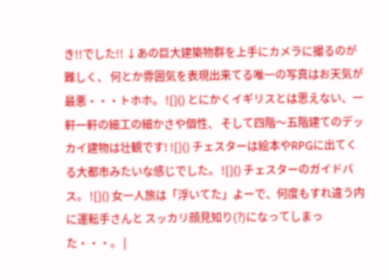き!!でした!! ↓あの巨大建築物群を上手にカメラに撮るのが難しく、 何とか雰囲気を表現出来てる唯一の写真はお天気が最悪・・・トホホ。 ![]() とにかくイギリスとは思えない、一軒一軒の細工の細かさや個性、 そして四階〜五階建てのデッカイ建物は壮観です! ![]() チェスターは絵本やRPGに出てくる大都市みたいな感じでした。 ![]() チェスターのガイドバス。 ![]() 女一人旅は「浮いてた」よーで、何度もすれ違う内に運転手さんと スッカリ顔見知り(?)になってしまった・・・。 |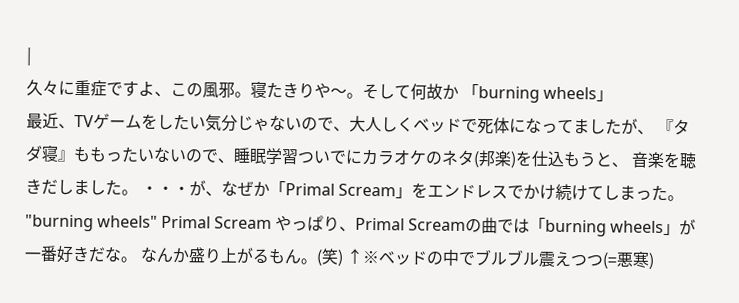|
久々に重症ですよ、この風邪。寝たきりや〜。そして何故か 「burning wheels」
最近、TVゲームをしたい気分じゃないので、大人しくベッドで死体になってましたが、 『タダ寝』ももったいないので、睡眠学習ついでにカラオケのネタ(邦楽)を仕込もうと、 音楽を聴きだしました。 ・・・が、なぜか「Primal Scream」をエンドレスでかけ続けてしまった。 "burning wheels" Primal Scream やっぱり、Primal Screamの曲では「burning wheels」が一番好きだな。 なんか盛り上がるもん。(笑) ↑※ベッドの中でブルブル震えつつ(=悪寒)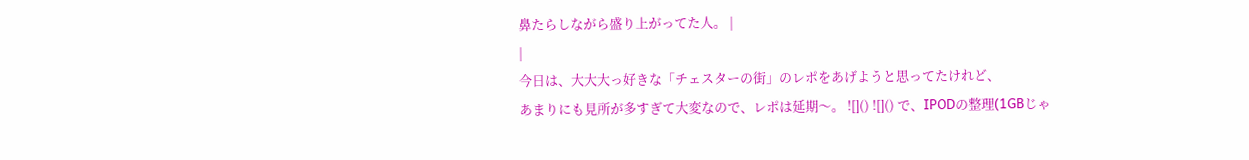鼻たらしながら盛り上がってた人。 |
|
今日は、大大大っ好きな「チェスターの街」のレポをあげようと思ってたけれど、
あまりにも見所が多すぎて大変なので、レポは延期〜。 ![]() ![]() で、IPODの整理(1GBじゃ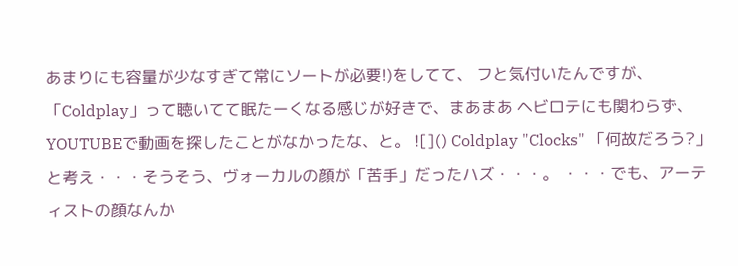あまりにも容量が少なすぎて常にソートが必要!)をしてて、 フと気付いたんですが、「Coldplay」って聴いてて眠たーくなる感じが好きで、まあまあ ヘビロテにも関わらず、YOUTUBEで動画を探したことがなかったな、と。 ![]() Coldplay "Clocks" 「何故だろう?」と考え・・・そうそう、ヴォーカルの顔が「苦手」だったハズ・・・。 ・・・でも、アーティストの顔なんか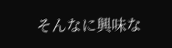そんなに興味な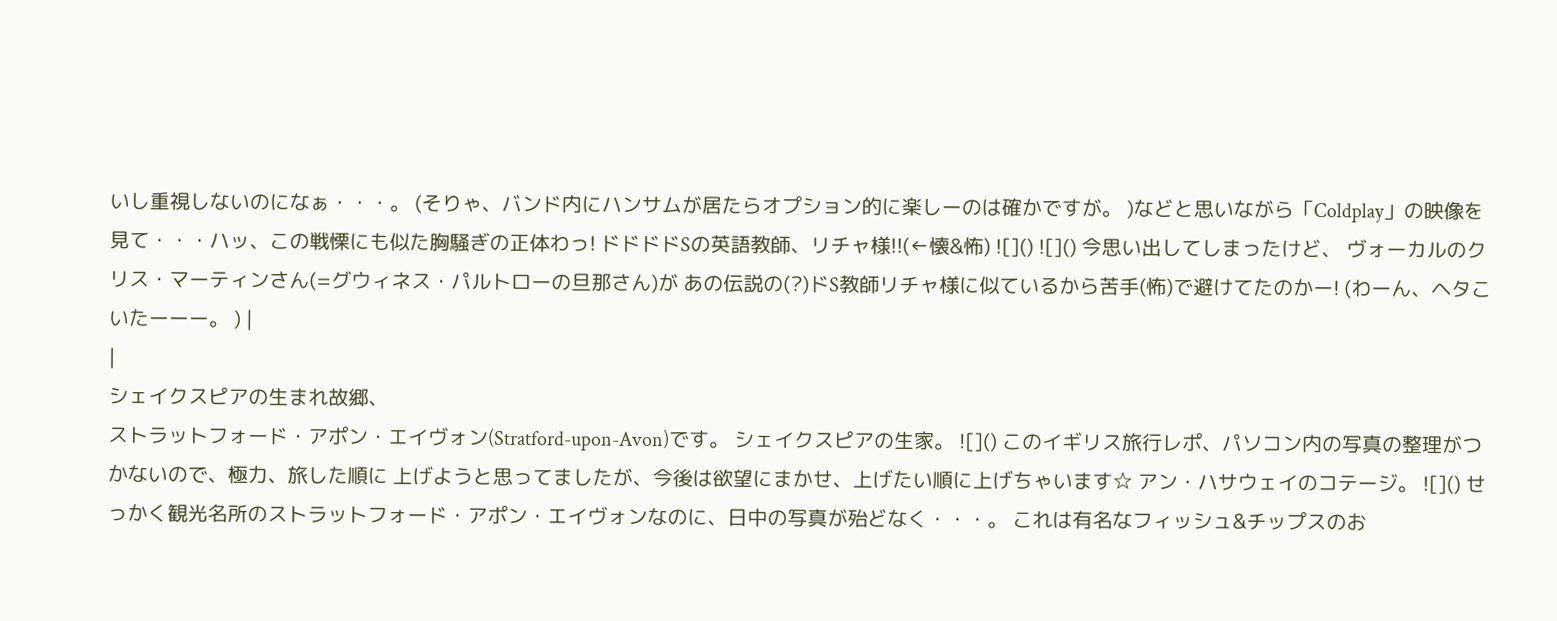いし重視しないのになぁ・・・。 (そりゃ、バンド内にハンサムが居たらオプション的に楽しーのは確かですが。 )などと思いながら「Coldplay」の映像を見て・・・ハッ、この戦慄にも似た胸騒ぎの正体わっ! ドドドドSの英語教師、リチャ様!!(←懐&怖) ![]() ![]() 今思い出してしまったけど、 ヴォーカルのクリス・マーティンさん(=グウィネス・パルトローの旦那さん)が あの伝説の(?)ドS教師リチャ様に似ているから苦手(怖)で避けてたのかー! (わーん、ヘタこいたーーー。 ) |
|
シェイクスピアの生まれ故郷、
ストラットフォード・アポン・エイヴォン(Stratford-upon-Avon)です。 シェイクスピアの生家。 ![]() このイギリス旅行レポ、パソコン内の写真の整理がつかないので、極力、旅した順に 上げようと思ってましたが、今後は欲望にまかせ、上げたい順に上げちゃいます☆ アン・ハサウェイのコテージ。 ![]() せっかく観光名所のストラットフォード・アポン・エイヴォンなのに、日中の写真が殆どなく・・・。 これは有名なフィッシュ&チップスのお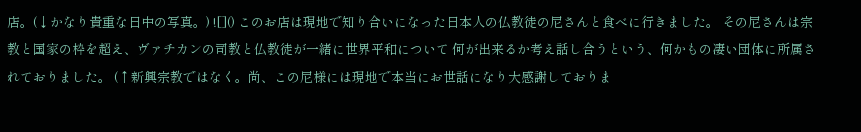店。(↓かなり貴重な日中の写真。) ![]() このお店は現地で知り合いになった日本人の仏教徒の尼さんと食べに行きました。 その尼さんは宗教と国家の枠を超え、ヴァチカンの司教と仏教徒が一緒に世界平和について 何が出来るか考え話し合うという、何かもの凄い団体に所属されておりました。 (↑新興宗教ではなく。尚、この尼様には現地で本当にお世話になり大感謝しておりま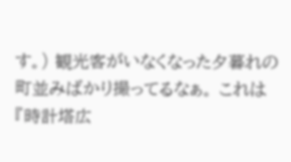す。) 観光客がいなくなった夕暮れの町並みばかり撮ってるなぁ。 これは『時計塔広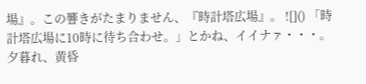場』。この響きがたまりません、『時計塔広場』。 ![]() 「時計塔広場に10時に待ち合わせ。」とかね、イイナァ・・・。 夕暮れ、黄昏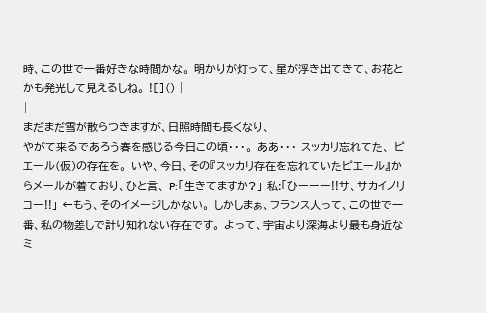時、この世で一番好きな時間かな。 明かりが灯って、星が浮き出てきて、お花とかも発光して見えるしね。 ![]() |
|
まだまだ雪が散らつきますが、日照時間も長くなり、
やがて来るであろう春を感じる今日この頃・・・。 ああ・・・ スッカリ忘れてた、 ピエール(仮)の存在を。 いや、今日、その『スッカリ存在を忘れていたピエール』からメールが着ており、ひと言、 P:「生きてますか?」 私:「ひーーー!!サ、サカイノリコー!!」 ←もう、そのイメージしかない。 しかしまぁ、フランス人って、この世で一番、私の物差しで計り知れない存在です。 よって、宇宙より深海より最も身近なミ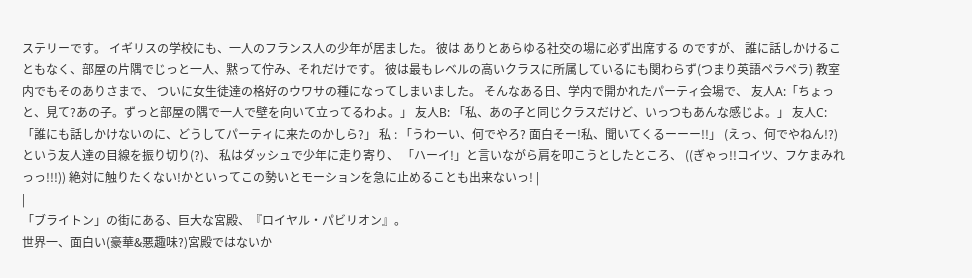ステリーです。 イギリスの学校にも、一人のフランス人の少年が居ました。 彼は ありとあらゆる社交の場に必ず出席する のですが、 誰に話しかけることもなく、部屋の片隅でじっと一人、黙って佇み、それだけです。 彼は最もレベルの高いクラスに所属しているにも関わらず(つまり英語ペラペラ) 教室内でもそのありさまで、 ついに女生徒達の格好のウワサの種になってしまいました。 そんなある日、学内で開かれたパーティ会場で、 友人A:「ちょっと、見て?あの子。ずっと部屋の隅で一人で壁を向いて立ってるわよ。」 友人B: 「私、あの子と同じクラスだけど、いっつもあんな感じよ。」 友人C: 「誰にも話しかけないのに、どうしてパーティに来たのかしら?」 私 : 「うわーい、何でやろ? 面白そー!私、聞いてくるーーー!!」 (えっ、何でやねん!?)という友人達の目線を振り切り(?)、 私はダッシュで少年に走り寄り、 「ハーイ!」と言いながら肩を叩こうとしたところ、 ((ぎゃっ!!コイツ、フケまみれっっ!!!)) 絶対に触りたくない!かといってこの勢いとモーションを急に止めることも出来ないっ! |
|
「ブライトン」の街にある、巨大な宮殿、『ロイヤル・パビリオン』。
世界一、面白い(豪華&悪趣味?)宮殿ではないか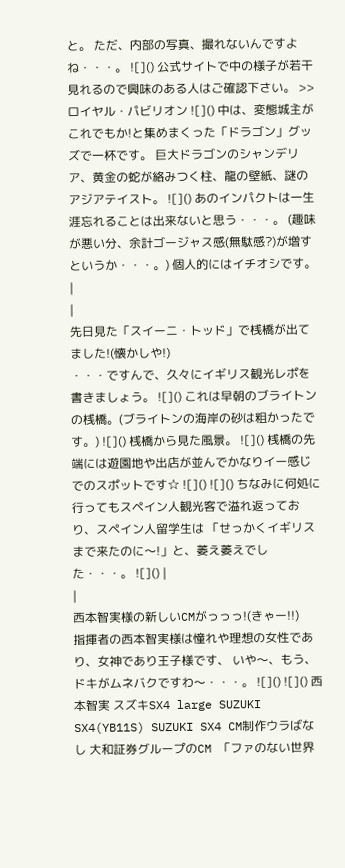と。 ただ、内部の写真、撮れないんですよね・・・。 ![]() 公式サイトで中の様子が若干見れるので興味のある人はご確認下さい。 >> ロイヤル・パビリオン ![]() 中は、変態城主がこれでもか!と集めまくった「ドラゴン」グッズで一杯です。 巨大ドラゴンのシャンデリア、黄金の蛇が絡みつく柱、龍の壁紙、謎のアジアテイスト。 ![]() あのインパクトは一生涯忘れることは出来ないと思う・・・。 (趣味が悪い分、余計ゴージャス感(無駄感?)が増すというか・・・。) 個人的にはイチオシです。 |
|
先日見た「スイーニ・トッド」で桟橋が出てました!(懐かしや!)
・・・ですんで、久々にイギリス観光レポを書きましょう。 ![]() これは早朝のブライトンの桟橋。(ブライトンの海岸の砂は粗かったです。) ![]() 桟橋から見た風景。 ![]() 桟橋の先端には遊園地や出店が並んでかなりイー感じでのスポットです☆ ![]() ![]() ちなみに何処に行ってもスペイン人観光客で溢れ返っており、スペイン人留学生は 「せっかくイギリスまで来たのに〜!」と、萎え萎えでした・・・。 ![]() |
|
西本智実様の新しいCMがっっっ!(きゃー!!)
指揮者の西本智実様は憧れや理想の女性であり、女神であり王子様です、 いや〜、もう、ドキがムネバクですわ〜・・・。 ![]() ![]() 西本智実 スズキSX4 large SUZUKI SX4(YB11S) SUZUKI SX4 CM制作ウラばなし 大和証券グループのCM 「ファのない世界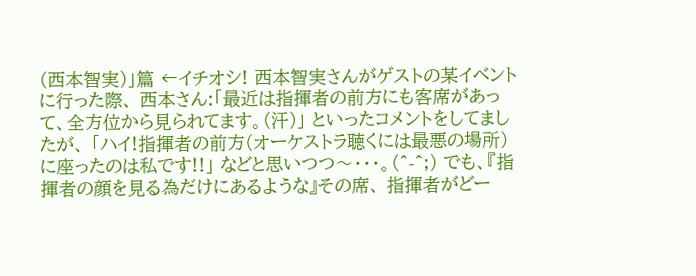(西本智実)」篇 ←イチオシ! 西本智実さんがゲストの某イベントに行った際、 西本さん:「最近は指揮者の前方にも客席があって、全方位から見られてます。(汗)」 といったコメントをしてましたが、 「ハイ!指揮者の前方(オーケストラ聴くには最悪の場所)に座ったのは私です!!」 などと思いつつ〜・・・。(^-^;) でも、『指揮者の顔を見る為だけにあるような』その席、 指揮者がどー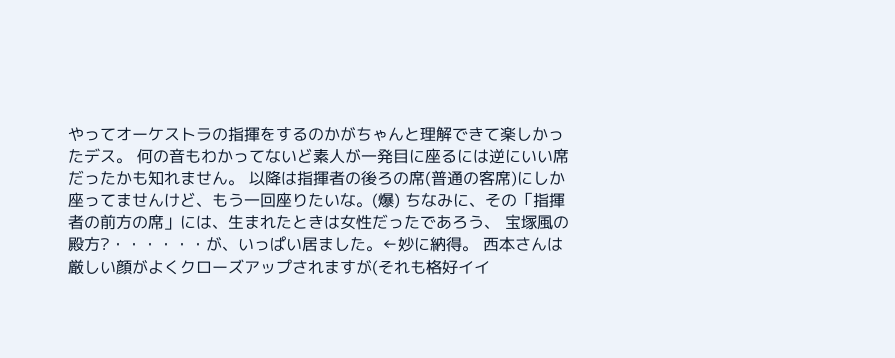やってオーケストラの指揮をするのかがちゃんと理解できて楽しかったデス。 何の音もわかってないど素人が一発目に座るには逆にいい席だったかも知れません。 以降は指揮者の後ろの席(普通の客席)にしか座ってませんけど、もう一回座りたいな。(爆) ちなみに、その「指揮者の前方の席」には、生まれたときは女性だったであろう、 宝塚風の殿方?・・・・・・が、いっぱい居ました。←妙に納得。 西本さんは厳しい顔がよくクローズアップされますが(それも格好イイ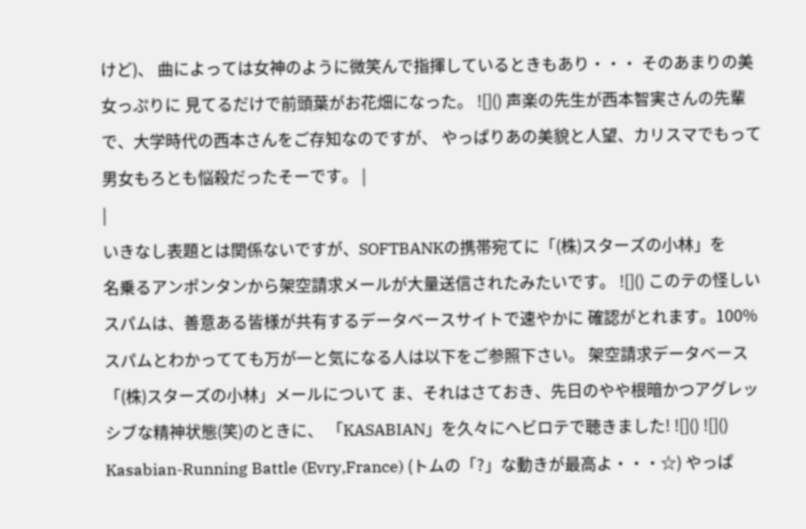けど)、 曲によっては女神のように微笑んで指揮しているときもあり・・・ そのあまりの美女っぷりに 見てるだけで前頭葉がお花畑になった。 ![]() 声楽の先生が西本智実さんの先輩で、大学時代の西本さんをご存知なのですが、 やっぱりあの美貌と人望、カリスマでもって男女もろとも悩殺だったそーです。 |
|
いきなし表題とは関係ないですが、SOFTBANKの携帯宛てに「(株)スターズの小林」を
名乗るアンポンタンから架空請求メールが大量送信されたみたいです。 ![]() このテの怪しいスパムは、善意ある皆様が共有するデータベースサイトで速やかに 確認がとれます。100%スパムとわかってても万が一と気になる人は以下をご参照下さい。 架空請求データベース 「(株)スターズの小林」メールについて ま、それはさておき、先日のやや根暗かつアグレッシブな精神状態(笑)のときに、 「KASABIAN」を久々にヘビロテで聴きました! ![]() ![]() Kasabian-Running Battle (Evry,France) (トムの「?」な動きが最高よ・・・☆) やっぱ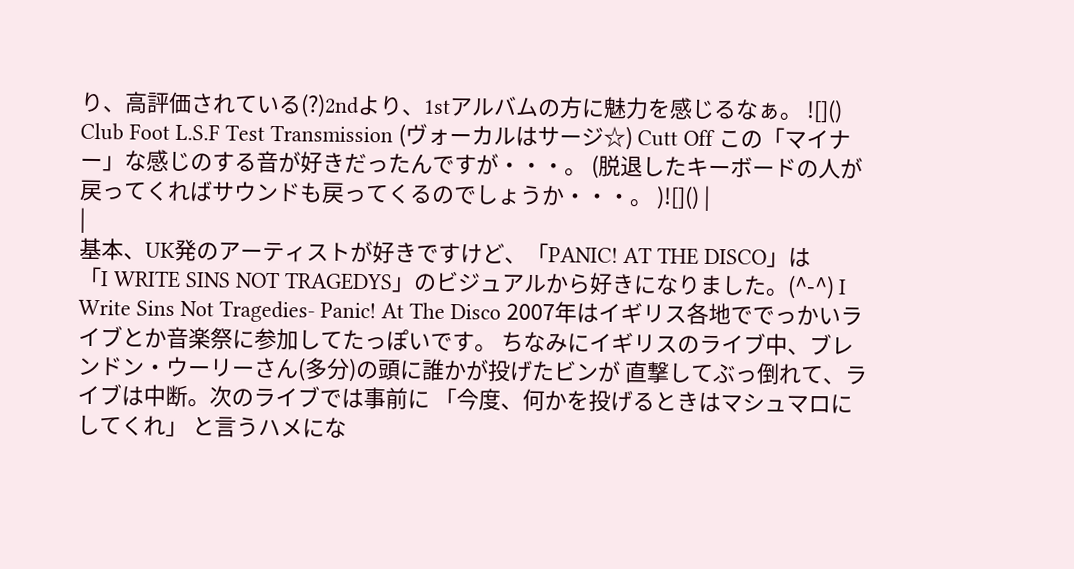り、高評価されている(?)2ndより、1stアルバムの方に魅力を感じるなぁ。 ![]() Club Foot L.S.F Test Transmission (ヴォーカルはサージ☆) Cutt Off この「マイナー」な感じのする音が好きだったんですが・・・。 (脱退したキーボードの人が戻ってくればサウンドも戻ってくるのでしょうか・・・。 )![]() |
|
基本、UK発のアーティストが好きですけど、「PANIC! AT THE DISCO」は
「I WRITE SINS NOT TRAGEDYS」のビジュアルから好きになりました。(^-^) I Write Sins Not Tragedies- Panic! At The Disco 2007年はイギリス各地ででっかいライブとか音楽祭に参加してたっぽいです。 ちなみにイギリスのライブ中、ブレンドン・ウーリーさん(多分)の頭に誰かが投げたビンが 直撃してぶっ倒れて、ライブは中断。次のライブでは事前に 「今度、何かを投げるときはマシュマロにしてくれ」 と言うハメにな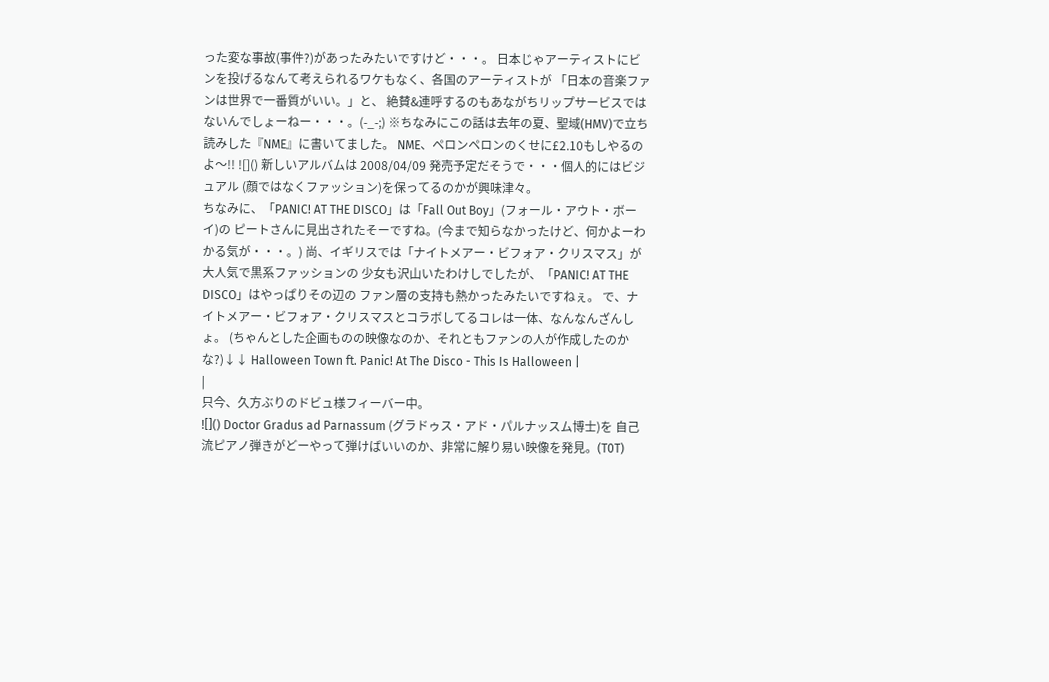った変な事故(事件?)があったみたいですけど・・・。 日本じゃアーティストにビンを投げるなんて考えられるワケもなく、各国のアーティストが 「日本の音楽ファンは世界で一番質がいい。」と、 絶賛&連呼するのもあながちリップサービスではないんでしょーねー・・・。(-_-;) ※ちなみにこの話は去年の夏、聖域(HMV)で立ち読みした『NME』に書いてました。 NME、ペロンペロンのくせに£2.10もしやるのよ〜!! ![]() 新しいアルバムは 2008/04/09 発売予定だそうで・・・個人的にはビジュアル (顔ではなくファッション)を保ってるのかが興味津々。
ちなみに、「PANIC! AT THE DISCO」は「Fall Out Boy」(フォール・アウト・ボーイ)の ピートさんに見出されたそーですね。(今まで知らなかったけど、何かよーわかる気が・・・。) 尚、イギリスでは「ナイトメアー・ビフォア・クリスマス」が大人気で黒系ファッションの 少女も沢山いたわけしでしたが、「PANIC! AT THE DISCO」はやっぱりその辺の ファン層の支持も熱かったみたいですねぇ。 で、ナイトメアー・ビフォア・クリスマスとコラボしてるコレは一体、なんなんざんしょ。 (ちゃんとした企画ものの映像なのか、それともファンの人が作成したのかな?)↓↓ Halloween Town ft. Panic! At The Disco - This Is Halloween |
|
只今、久方ぶりのドビュ様フィーバー中。
![]() Doctor Gradus ad Parnassum (グラドゥス・アド・パルナッスム博士)を 自己流ピアノ弾きがどーやって弾けばいいのか、非常に解り易い映像を発見。(T0T)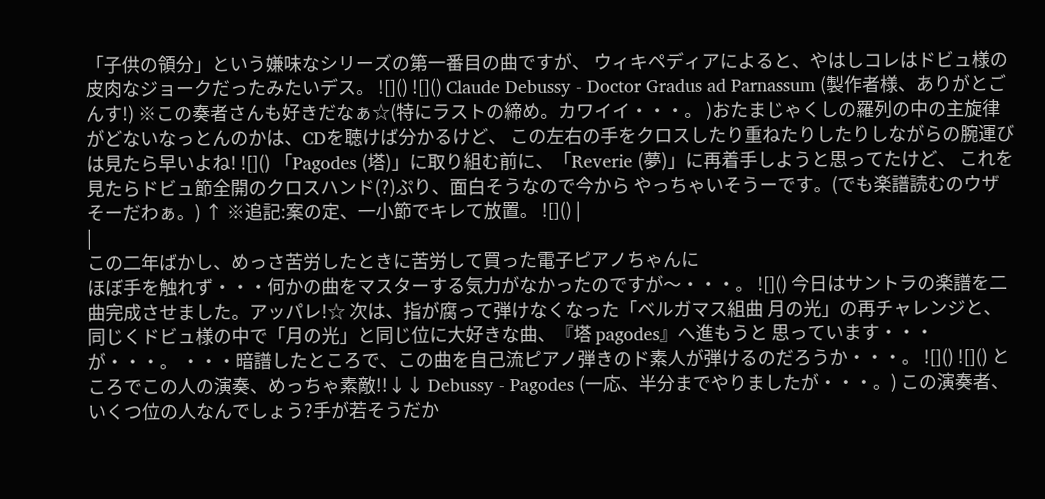「子供の領分」という嫌味なシリーズの第一番目の曲ですが、 ウィキペディアによると、やはしコレはドビュ様の皮肉なジョークだったみたいデス。 ![]() ![]() Claude Debussy - Doctor Gradus ad Parnassum (製作者様、ありがとごんす!) ※この奏者さんも好きだなぁ☆(特にラストの締め。カワイイ・・・。 )おたまじゃくしの羅列の中の主旋律がどないなっとんのかは、CDを聴けば分かるけど、 この左右の手をクロスしたり重ねたりしたりしながらの腕運びは見たら早いよね! ![]() 「Pagodes (塔)」に取り組む前に、「Reverie (夢)」に再着手しようと思ってたけど、 これを見たらドビュ節全開のクロスハンド(?)ぷり、面白そうなので今から やっちゃいそうーです。(でも楽譜読むのウザそーだわぁ。) ↑ ※追記:案の定、一小節でキレて放置。 ![]() |
|
この二年ばかし、めっさ苦労したときに苦労して買った電子ピアノちゃんに
ほぼ手を触れず・・・何かの曲をマスターする気力がなかったのですが〜・・・。 ![]() 今日はサントラの楽譜を二曲完成させました。アッパレ!☆ 次は、指が腐って弾けなくなった「ベルガマス組曲 月の光」の再チャレンジと、 同じくドビュ様の中で「月の光」と同じ位に大好きな曲、『塔 pagodes』へ進もうと 思っています・・・が・・・。 ・・・暗譜したところで、この曲を自己流ピアノ弾きのド素人が弾けるのだろうか・・・。 ![]() ![]() ところでこの人の演奏、めっちゃ素敵!!↓↓ Debussy - Pagodes (一応、半分までやりましたが・・・。) この演奏者、いくつ位の人なんでしょう?手が若そうだか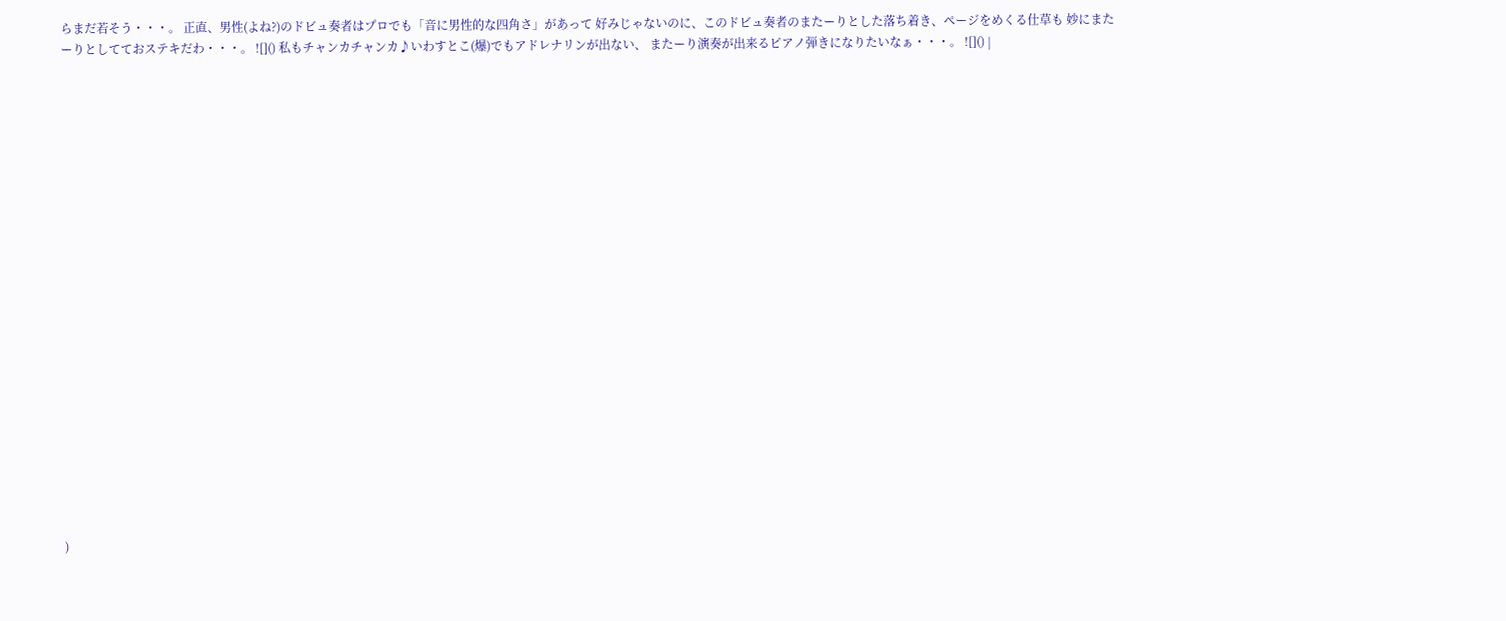らまだ若そう・・・。 正直、男性(よね?)のドビュ奏者はプロでも「音に男性的な四角さ」があって 好みじゃないのに、このドビュ奏者のまたーりとした落ち着き、ページをめくる仕草も 妙にまたーりとしてておステキだわ・・・。 ![]() 私もチャンカチャンカ♪いわすとこ(爆)でもアドレナリンが出ない、 またーり演奏が出来るピアノ弾きになりたいなぁ・・・。 ![]() |






















)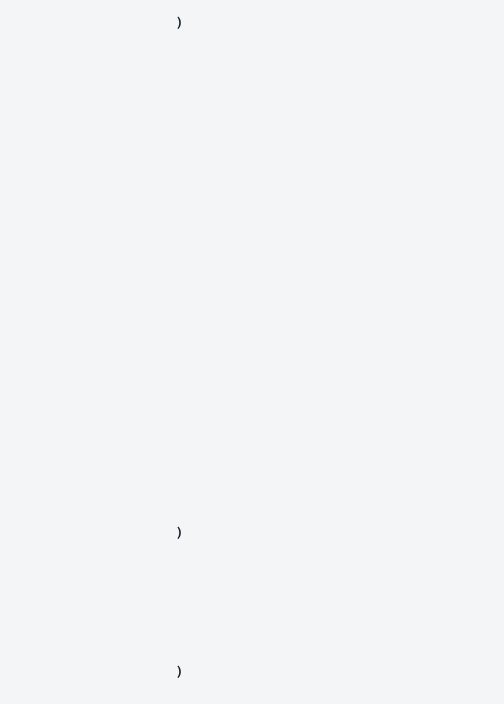)





















)





)